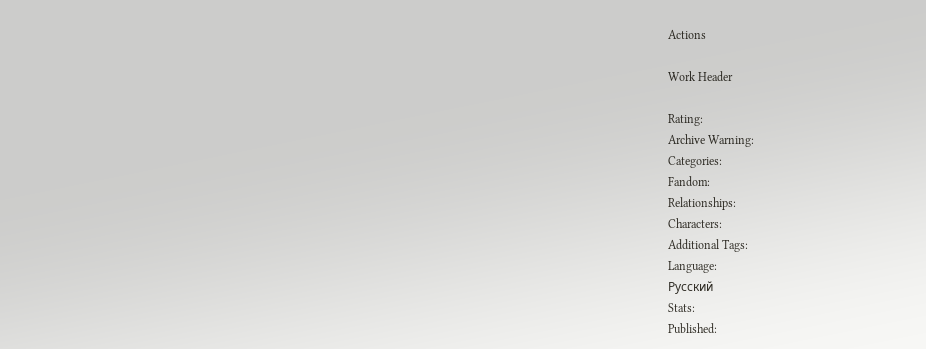Actions

Work Header

Rating:
Archive Warning:
Categories:
Fandom:
Relationships:
Characters:
Additional Tags:
Language:
Русский
Stats:
Published: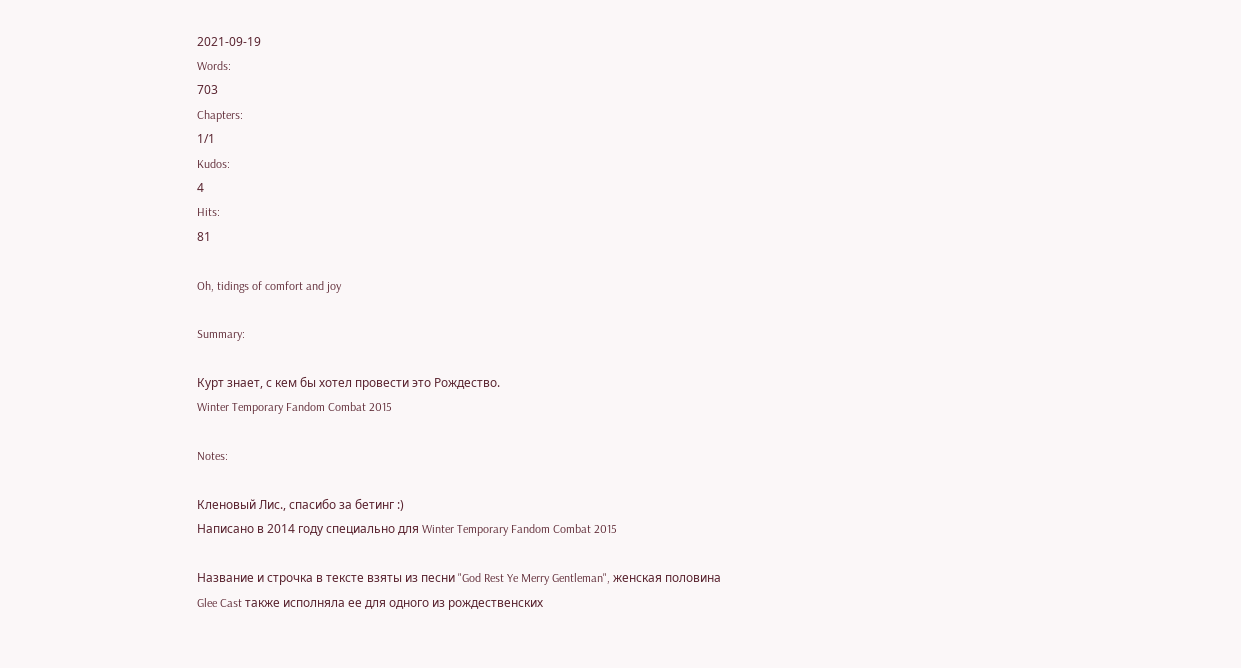2021-09-19
Words:
703
Chapters:
1/1
Kudos:
4
Hits:
81

Oh, tidings of comfort and joy

Summary:

Курт знает, с кем бы хотел провести это Рождество.
Winter Temporary Fandom Combat 2015

Notes:

Кленовый Лис., спасибо за бетинг :)
Написано в 2014 году специально для Winter Temporary Fandom Combat 2015

Название и строчка в тексте взяты из песни "God Rest Ye Merry Gentleman", женская половина Glee Cast также исполняла ее для одного из рождественских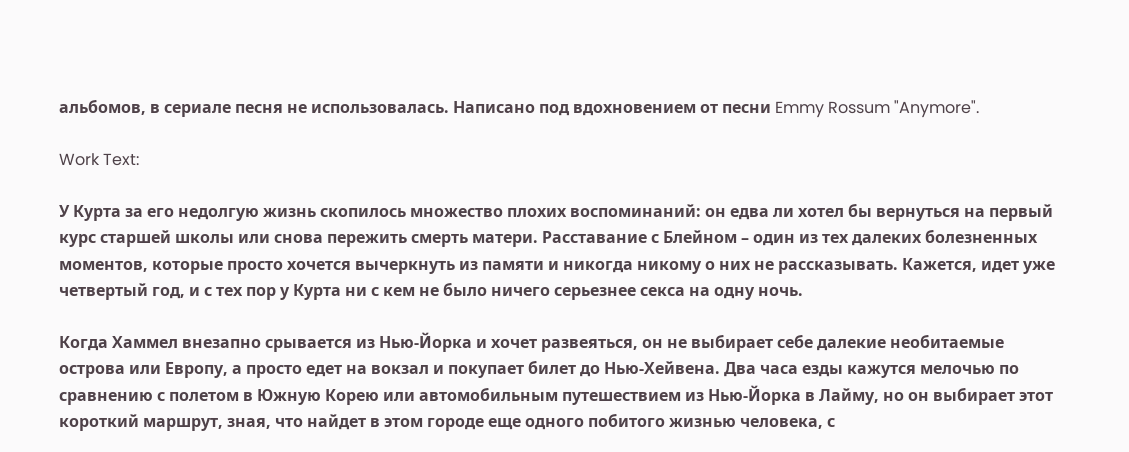альбомов, в сериале песня не использовалась. Написано под вдохновением от песни Emmy Rossum "Anymore".

Work Text:

У Курта за его недолгую жизнь скопилось множество плохих воспоминаний: он едва ли хотел бы вернуться на первый курс старшей школы или снова пережить смерть матери. Расставание с Блейном – один из тех далеких болезненных моментов, которые просто хочется вычеркнуть из памяти и никогда никому о них не рассказывать. Кажется, идет уже четвертый год, и с тех пор у Курта ни с кем не было ничего серьезнее секса на одну ночь.

Когда Хаммел внезапно срывается из Нью-Йорка и хочет развеяться, он не выбирает себе далекие необитаемые острова или Европу, а просто едет на вокзал и покупает билет до Нью-Хейвена. Два часа езды кажутся мелочью по сравнению с полетом в Южную Корею или автомобильным путешествием из Нью-Йорка в Лайму, но он выбирает этот короткий маршрут, зная, что найдет в этом городе еще одного побитого жизнью человека, с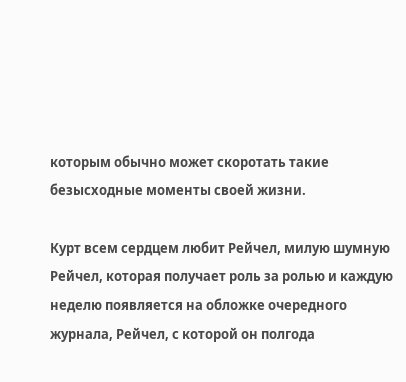которым обычно может скоротать такие безысходные моменты своей жизни.

Курт всем сердцем любит Рейчел, милую шумную Рейчел, которая получает роль за ролью и каждую неделю появляется на обложке очередного журнала, Рейчел, с которой он полгода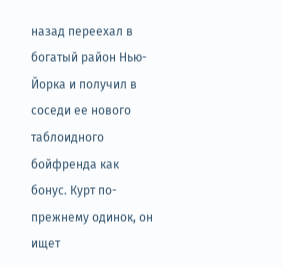назад переехал в богатый район Нью-Йорка и получил в соседи ее нового таблоидного бойфренда как бонус. Курт по-прежнему одинок, он ищет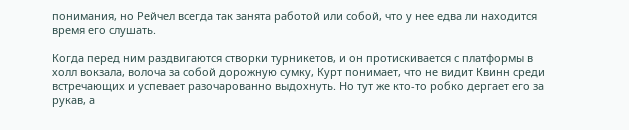понимания, но Рейчел всегда так занята работой или собой, что у нее едва ли находится время его слушать.

Когда перед ним раздвигаются створки турникетов, и он протискивается с платформы в холл вокзала, волоча за собой дорожную сумку, Курт понимает, что не видит Квинн среди встречающих и успевает разочарованно выдохнуть. Но тут же кто-то робко дергает его за рукав, а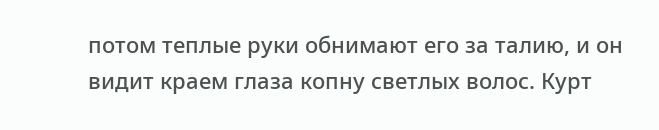потом теплые руки обнимают его за талию, и он видит краем глаза копну светлых волос. Курт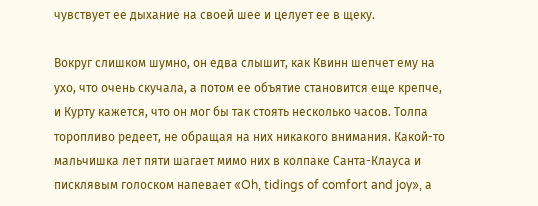чувствует ее дыхание на своей шее и целует ее в щеку.

Вокруг слишком шумно, он едва слышит, как Квинн шепчет ему на ухо, что очень скучала, а потом ее объятие становится еще крепче, и Курту кажется, что он мог бы так стоять несколько часов. Толпа торопливо редеет, не обращая на них никакого внимания. Какой-то мальчишка лет пяти шагает мимо них в колпаке Санта-Клауса и писклявым голоском напевает «Oh, tidings of comfort and joy», а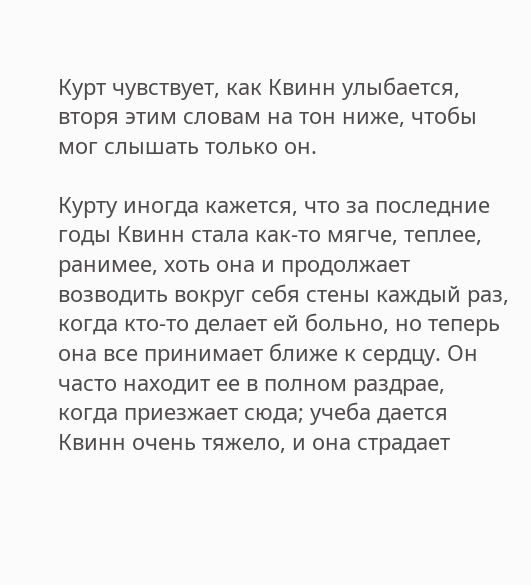Курт чувствует, как Квинн улыбается, вторя этим словам на тон ниже, чтобы мог слышать только он.

Курту иногда кажется, что за последние годы Квинн стала как-то мягче, теплее, ранимее, хоть она и продолжает возводить вокруг себя стены каждый раз, когда кто-то делает ей больно, но теперь она все принимает ближе к сердцу. Он часто находит ее в полном раздрае, когда приезжает сюда; учеба дается Квинн очень тяжело, и она страдает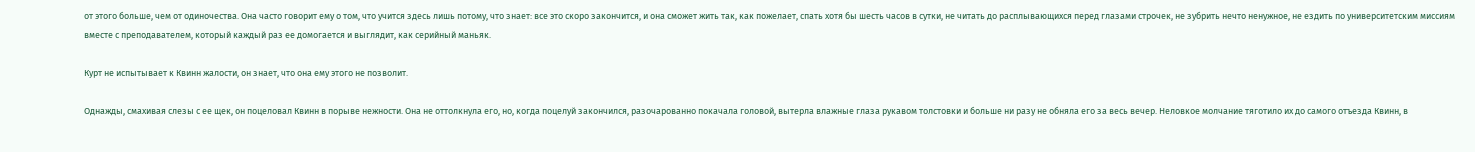от этого больше, чем от одиночества. Она часто говорит ему о том, что учится здесь лишь потому, что знает: все это скоро закончится, и она сможет жить так, как пожелает, спать хотя бы шесть часов в сутки, не читать до расплывающихся перед глазами строчек, не зубрить нечто ненужное, не ездить по университетским миссиям вместе с преподавателем, который каждый раз ее домогается и выглядит, как серийный маньяк.

Курт не испытывает к Квинн жалости, он знает, что она ему этого не позволит.

Однажды, смахивая слезы с ее щек, он поцеловал Квинн в порыве нежности. Она не оттолкнула его, но, когда поцелуй закончился, разочарованно покачала головой, вытерла влажные глаза рукавом толстовки и больше ни разу не обняла его за весь вечер. Неловкое молчание тяготило их до самого отъезда Квинн, в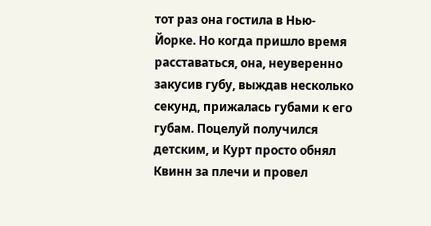тот раз она гостила в Нью-Йорке. Но когда пришло время расставаться, она, неуверенно закусив губу, выждав несколько секунд, прижалась губами к его губам. Поцелуй получился детским, и Курт просто обнял Квинн за плечи и провел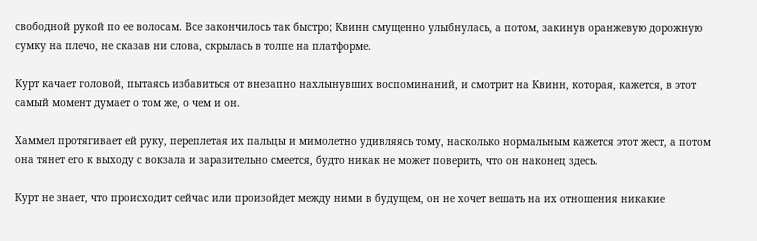свободной рукой по ее волосам. Все закончилось так быстро; Квинн смущенно улыбнулась, а потом, закинув оранжевую дорожную сумку на плечо, не сказав ни слова, скрылась в толпе на платформе.

Курт качает головой, пытаясь избавиться от внезапно нахлынувших воспоминаний, и смотрит на Квинн, которая, кажется, в этот самый момент думает о том же, о чем и он.

Хаммел протягивает ей руку, переплетая их пальцы и мимолетно удивляясь тому, насколько нормальным кажется этот жест, а потом она тянет его к выходу с вокзала и заразительно смеется, будто никак не может поверить, что он наконец здесь.

Курт не знает, что происходит сейчас или произойдет между ними в будущем, он не хочет вешать на их отношения никакие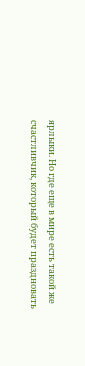ярлыки. Но где еще в мире есть такой же счастливчик, который будет праздновать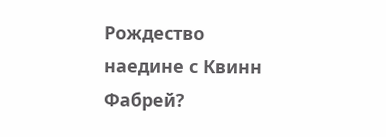Рождество наедине с Квинн Фабрей?